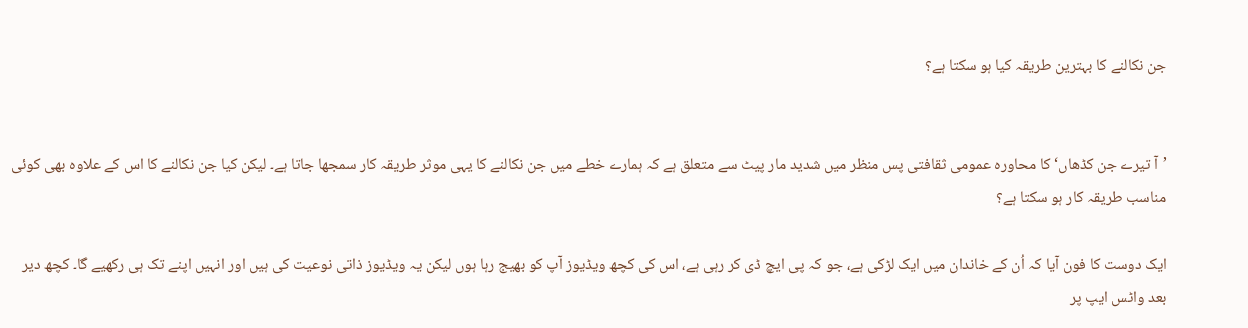جن نکالنے کا بہترین طریقہ کیا ہو سکتا ہے؟


’آ تیرے جن کڈھاں‘ کا محاورہ عمومی ثقافتی پس منظر میں شدید مار پیٹ سے متعلق ہے کہ ہمارے خطے میں جن نکالنے کا یہی موثر طریقہ کار سمجھا جاتا ہے۔ لیکن کیا جن نکالنے کا اس کے علاوہ بھی کوئی مناسب طریقہ کار ہو سکتا ہے؟

ایک دوست کا فون آیا کہ اُن کے خاندان میں ایک لڑکی ہے، جو کہ پی ایچ ڈی کر رہی ہے، اس کی کچھ ویڈیوز آپ کو بھیج رہا ہوں لیکن یہ ویڈیوز ذاتی نوعیت کی ہیں اور انہیں اپنے تک ہی رکھیے گا۔ کچھ دیر بعد واٹس ایپ پر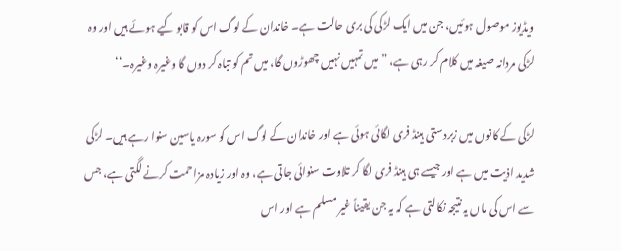ویڈیوز موصول ہوئیں، جن میں ایک لڑکی کی بری حالت ہے۔ خاندان کے لوگ اس کو قابو کیے ہوئے ہیں اور وہ لڑکی مردانہ صیغہ میں کلام کر رہی ہے، ”میں تمہیں نہیں چھوڑوں گا، میں تم کو تباہ کر دوں گا وغیرہ وغیرہ۔‘‘

لڑکی کے کانوں میں زبردستی ہینڈ فری لگائی ہوئی ہے اور خاندان کے لوگ اس کو سورہ یاسین سنوا رہے ہیں۔ لڑکی شدید اذیت میں ہے اور جیسے ہی ہینڈ فری لگا کر تلاوت سنوائی جاتی ہے، وہ اور زیادہ مزاحمت کرنے لگتی ہے، جس سے اس کی ماں یہ نتیجہ نکالتی ہے کہ یہ جن یقیناً غیر مسلم ہے اور اس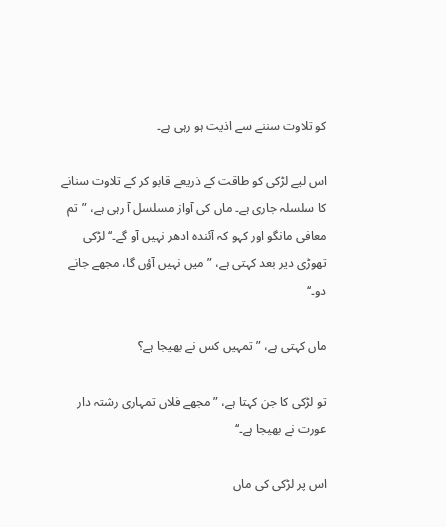کو تلاوت سننے سے اذیت ہو رہی ہے۔

اس لیے لڑکی کو طاقت کے ذریعے قابو کر کے تلاوت سنانے کا سلسلہ جاری ہے۔ ماں کی آواز مسلسل آ رہی ہے، ”تم معافی مانگو اور کہو کہ آئندہ ادھر نہیں آو گے۔‘‘ لڑکی تھوڑی دیر بعد کہتی ہے، ”میں نہیں آؤں گا، مجھے جانے دو۔‘‘

ماں کہتی ہے، ”تمہیں کس نے بھیجا ہے؟

تو لڑکی کا جن کہتا ہے، ”مجھے فلاں تمہاری رشتہ دار عورت نے بھیجا ہے۔‘‘

اس پر لڑکی کی ماں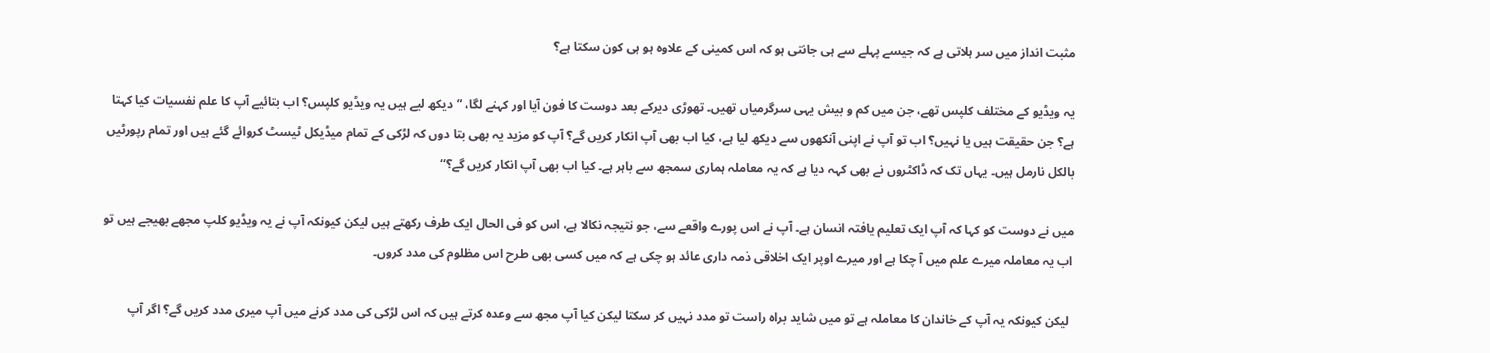مثبت انداز میں سر ہلاتی ہے کہ جیسے پہلے سے ہی جانتی ہو کہ اس کمینی کے علاوہ ہو ہی کون سکتا ہے؟

یہ ویڈیو کے مختلف کلپس تھے، جن میں کم و بیش یہی سرگرمیاں تھیں۔ تھوڑی دیرکے بعد دوست کا فون آیا اور کہنے لگا، ”دیکھ لیے ہیں یہ ویڈیو کلپس؟ اب بتائیے آپ کا علم نفسیات کیا کہتا ہے؟ جن حقیقت ہیں یا نہیں؟ اب تو آپ نے اپنی آنکھوں سے دیکھ لیا ہے، کیا اب بھی آپ انکار کریں گے؟ آپ کو مزید یہ بھی بتا دوں کہ لڑکی کے تمام میڈیکل ٹیسٹ کروائے گئے ہیں اور تمام رپورٹیں بالکل نارمل ہیں۔ یہاں تک کہ ڈاکٹروں نے بھی کہہ دیا ہے کہ یہ معاملہ ہماری سمجھ سے باہر ہے۔ کیا اب بھی آپ انکار کریں گے؟‘‘

میں نے دوست کو کہا کہ آپ ایک تعلیم یافتہ انسان ہے۔ آپ نے اس پورے واقعے سے، جو نتیجہ نکالا ہے، اس کو فی الحال ایک طرف رکھتے ہیں لیکن کیونکہ آپ نے یہ ویڈیو کلپ مجھے بھیجے ہیں تو اب یہ معاملہ میرے علم میں آ چکا ہے اور میرے اوپر ایک اخلاقی ذمہ داری عائد ہو چکی ہے کہ میں کسی بھی طرح اس مظلوم کی مدد کروں۔

 لیکن کیونکہ یہ آپ کے خاندان کا معاملہ ہے تو میں شاید براہ راست تو مدد نہیں کر سکتا لیکن کیا آپ مجھ سے وعدہ کرتے ہیں کہ اس لڑکی کی مدد کرنے میں آپ میری مدد کریں گے؟ اگر آپ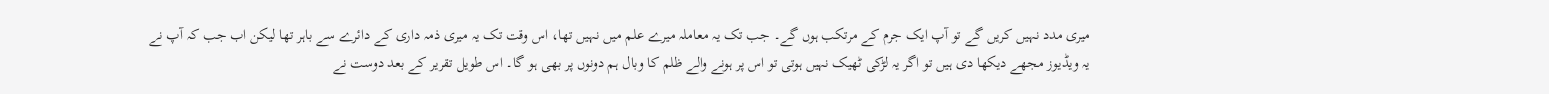میری مدد نہیں کریں گے تو آپ ایک جرم کے مرتکب ہوں گے۔ جب تک یہ معاملہ میرے علم میں نہیں تھا، اس وقت تک یہ میری ذمہ داری کے دائرے سے باہر تھا لیکن اب جب کہ آپ نے یہ ویڈیوز مجھے دیکھا دی ہیں تو اگر یہ لڑکی ٹھیک نہیں ہوتی تو اس پر ہونے والے ظلم کا وبال ہم دونوں پر بھی ہو گا۔ اس طویل تقریر کے بعد دوست نے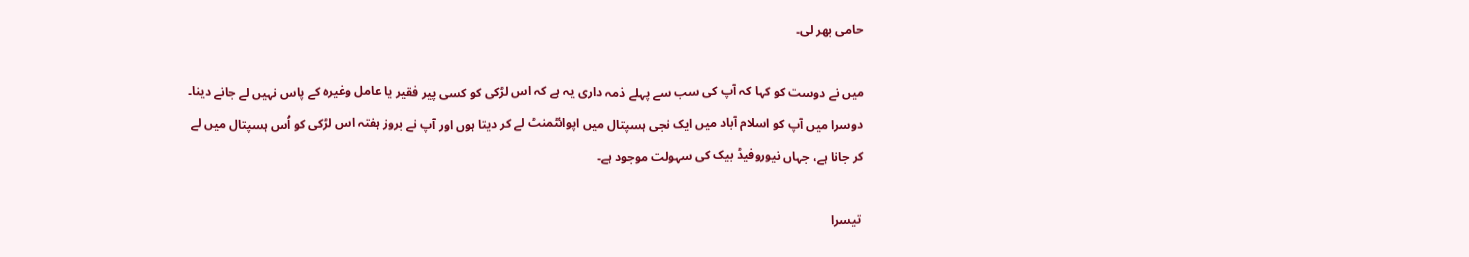حامی بھر لی۔

میں نے دوست کو کہا کہ آپ کی سب سے پہلے ذمہ داری یہ ہے کہ اس لڑکی کو کسی پیر فقیر یا عامل وغیرہ کے پاس نہیں لے جانے دینا۔ دوسرا میں آپ کو اسلام آباد میں ایک نجی ہسپتال میں اپوائٹمنٹ لے کر دیتا ہوں اور آپ نے بروز ہفتہ اس لڑکی کو اُس ہسپتال میں لے کر جانا ہے، جہاں نیوروفیڈ بیک کی سہولت موجود ہے۔

 تیسرا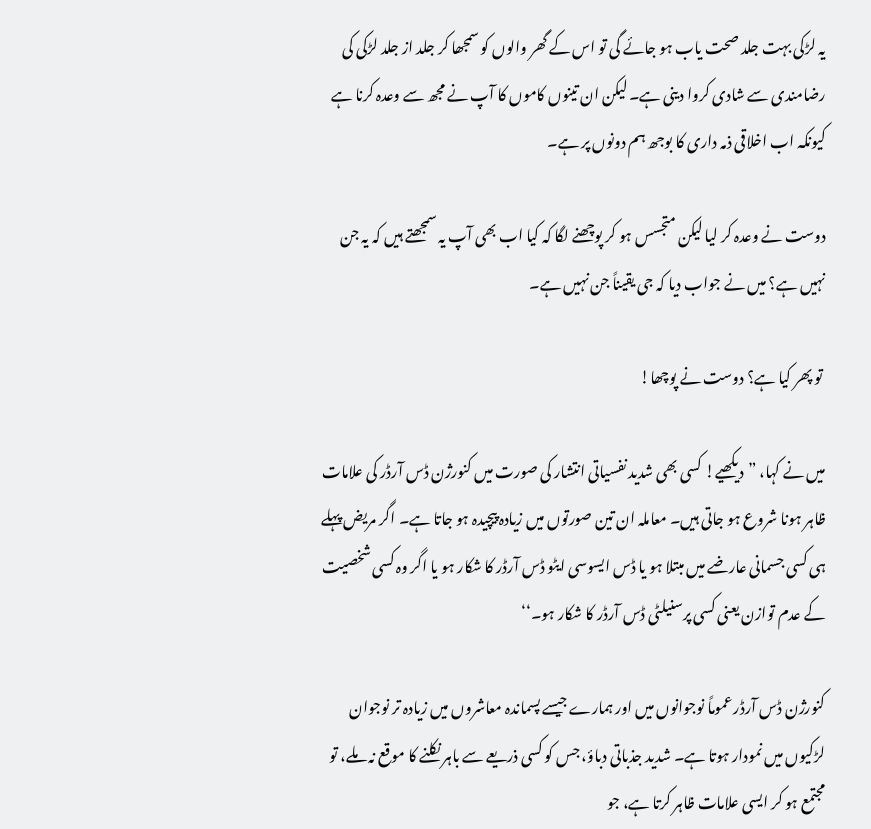یہ لڑکی بہت جلد صحت یاب ہو جائے گی تو اس کے گھر والوں کو سمجھا کر جلد از جلد لڑکی کی رضامندی سے شادی کروا دینی ہے۔ لیکن ان تینوں کاموں کا آپ نے مجھ سے وعدہ کرنا ہے کیونکہ اب اخلاقی ذمہ داری کا بوجھ ہم دونوں پر ہے۔

دوست نے وعدہ کر لیا لیکن متجسس ہو کر پوچھنے لگا کہ کیا اب بھی آپ یہ سمجھتے ہیں کہ یہ جن نہیں ہے؟ میں نے جواب دیا کہ جی یقیناً جن نہیں ہے۔

 تو پھر کیا ہے؟ دوست نے پوچھا!

میں نے کہا، ”دیکھیے! کسی بھی شدید نفسیاتی انتشار کی صورت میں کنورژن ڈس آرڈر کی علامات ظاہر ہونا شروع ہو جاتی ہیں۔ معاملہ ان تین صورتوں میں زیادہ پیچیدہ ہو جاتا ہے۔ اگر مریض پہلے ہی کسی جسمانی عارضے میں مبتلا ہو یا ڈس ایسوسی ایٹو ڈس آرڈر کا شکار ہو یا اگر وہ کسی شخصیت کے عدم توازن یعنی کسی پرسنیلٹی ڈس آرڈر کا شکار ہو۔‘‘

کنورژن ڈس آرڈر عموماً نوجوانوں میں اور ہمارے جیسے پسماندہ معاشروں میں زیادہ تر نوجوان لڑکیوں میں نمودار ہوتا ہے۔ شدید جذباتی دباؤ، جس کو کسی ذریعے سے باہر نکلنے کا موقع نہ ملے، تو مجتمع ہو کر ایسی علامات ظاہر کرتا ہے، جو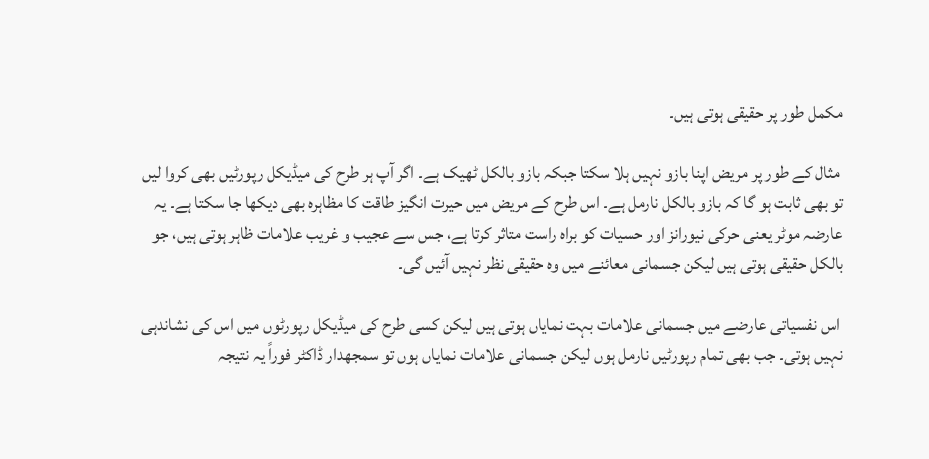مکمل طور پر حقیقی ہوتی ہیں۔

 مثال کے طور پر مریض اپنا بازو نہیں ہلا سکتا جبکہ بازو بالکل ٹھیک ہے۔ اگر آپ ہر طرح کی میڈیکل رپورٹیں بھی کروا لیں تو بھی ثابت ہو گا کہ بازو بالکل نارمل ہے۔ اس طرح کے مریض میں حیرت انگیز طاقت کا مظاہرہ بھی دیکھا جا سکتا ہے۔ یہ عارضہ موٹر یعنی حرکی نیورانز اور حسیات کو براہ راست متاثر کرتا ہے، جس سے عجیب و غریب علامات ظاہر ہوتی ہیں، جو بالکل حقیقی ہوتی ہیں لیکن جسمانی معائنے میں وہ حقیقی نظر نہیں آئیں گی۔

 اس نفسیاتی عارضے میں جسمانی علامات بہت نمایاں ہوتی ہیں لیکن کسی طرح کی میڈیکل رپورٹوں میں اس کی نشاندہی نہیں ہوتی۔ جب بھی تمام رپورٹیں نارمل ہوں لیکن جسمانی علامات نمایاں ہوں تو سمجھدار ڈاکٹر فوراً یہ نتیجہ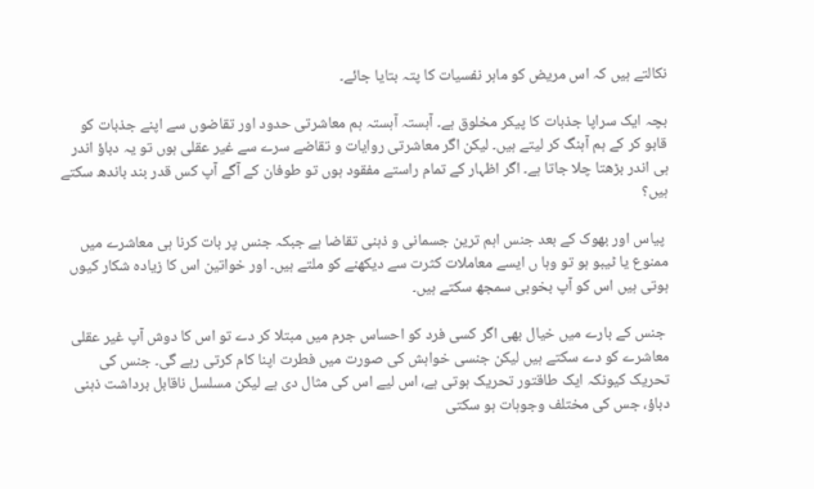نکالتے ہیں کہ اس مریض کو ماہر نفسیات کا پتہ بتایا جائے۔

بچہ ایک سراپا جذبات کا پیکر مخلوق ہے۔ آہستہ آہستہ ہم معاشرتی حدود اور تقاضوں سے اپنے جذبات کو قابو کر کے ہم آہنگ کر لیتے ہیں۔ لیکن اگر معاشرتی روایات و تقاضے سرے سے غیر عقلی ہوں تو یہ دباؤ اندر ہی اندر بڑھتا چلا جاتا ہے۔ اگر اظہار کے تمام راستے مفقود ہوں تو طوفان کے آگے آپ کس قدر بند باندھ سکتے ہیں؟

 پیاس اور بھوک کے بعد جنس اہم ترین جسمانی و ذہنی تقاضا ہے جبکہ جنس پر بات کرنا ہی معاشرے میں ممنوع یا ٹیبو ہو تو وہا ں ایسے معاملات کثرت سے دیکھنے کو ملتے ہیں۔ اور خواتین اس کا زیادہ شکار کیوں ہوتی ہیں اس کو آپ بخوبی سمجھ سکتے ہیں۔

 جنس کے بارے میں خیال بھی اگر کسی فرد کو احساس جرم میں مبتلا کر دے تو اس کا دوش آپ غیر عقلی معاشرے کو دے سکتے ہیں لیکن جنسی خواہش کی صورت میں فطرت اپنا کام کرتی رہے گی۔ جنس کی تحریک کیونکہ ایک طاقتور تحریک ہوتی ہے، اس لیے اس کی مثال دی ہے لیکن مسلسل ناقابل برداشت ذہنی دباؤ، جس کی مختلف وجوہات ہو سکتی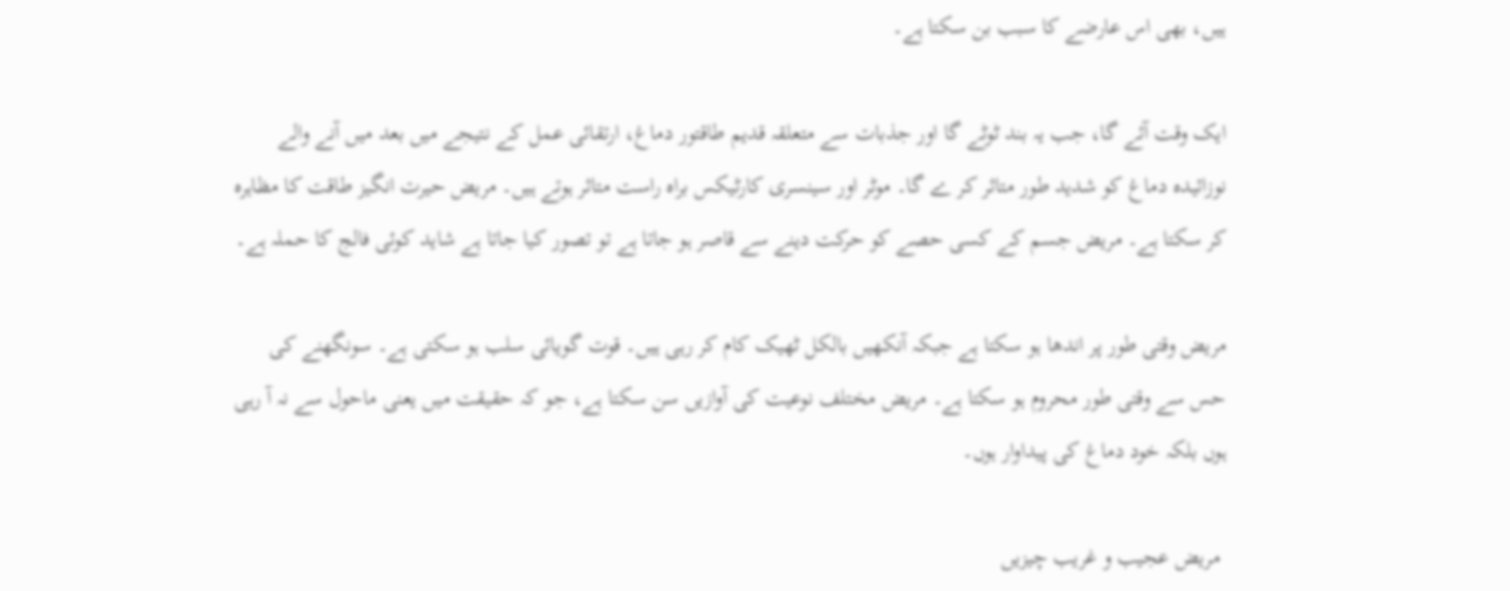ہیں، بھی اس عارضے کا سبب بن سکتا ہے۔

ایک وقت آئے گا، جب یہ بند ٹوٹے گا اور جذبات سے متعلقہ قدیم طاقتور دماغ، ارتقائی عمل کے نتیجے میں بعد میں آنے والے نوزائیدہ دماغ کو شدید طور متاثر کر ے گا۔ موٹر اور سینسری کارٹیکس براہ راست متاثر ہوتے ہیں۔ مریض حیرت انگیز طاقت کا مظاہرہ کر سکتا ہے۔ مریض جسم کے کسی حصے کو حرکت دینے سے قاصر ہو جاتا ہے تو تصور کیا جاتا ہے شاید کوئی فالج کا حملہ ہے۔

مریض وقتی طور پر اندھا ہو سکتا ہے جبکہ آنکھیں بالکل ٹھیک کام کر رہی ہیں۔ قوت گویائی سلب ہو سکتی ہے۔ سونگھنے کی حس سے وقتی طور محروم ہو سکتا ہے۔ مریض مختلف نوعیت کی آوازیں سن سکتا ہے، جو کہ حقیقت میں یعنی ماحول سے نہ آ رہی ہوں بلکہ خود دماغ کی پیداوار ہوں۔

 مریض عجیب و غریب چیزیں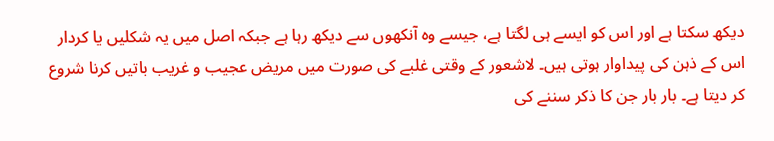دیکھ سکتا ہے اور اس کو ایسے ہی لگتا ہے، جیسے وہ آنکھوں سے دیکھ رہا ہے جبکہ اصل میں یہ شکلیں یا کردار اس کے ذہن کی پیداوار ہوتی ہیں۔ لاشعور کے وقتی غلبے کی صورت میں مریض عجیب و غریب باتیں کرنا شروع کر دیتا ہے۔ بار بار جن کا ذکر سننے کی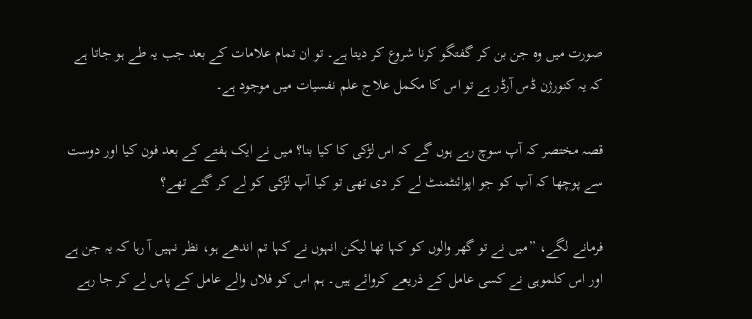صورت میں وہ جن بن کر گفتگو کرنا شروع کر دیتا ہے۔ تو ان تمام علامات کے بعد جب یہ طے ہو جاتا ہے کہ یہ کنورژن ڈس آرڈر ہے تو اس کا مکمل علاج علم نفسیات میں موجود ہے۔

قصہ مختصر کہ آپ سوچ رہے ہوں گے کہ اس لڑکی کا کیا بنا؟ میں نے ایک ہفتے کے بعد فون کیا اور دوست سے پوچھا کہ آپ کو جو اپوائنٹمنٹ لے کر دی تھی تو کیا آپ لڑکی کو لے کر گئے تھے؟

فرمانے لگے، ”میں نے تو گھر والوں کو کہا تھا لیکن انہوں نے کہا تم اندھے ہو، نظر نہیں آ رہا کہ یہ جن ہے اور اس کلموہی نے کسی عامل کے ذریعے کروائے ہیں۔ ہم اس کو فلاں والے عامل کے پاس لے کر جا رہے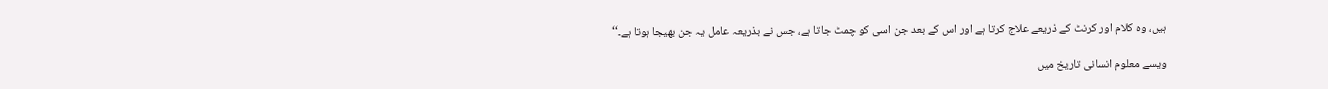ہیں، وہ کلام اور کرنٹ کے ذریعے علاج کرتا ہے اور اس کے بعد جن اسی کو چمٹ جاتا ہے، جس نے بذریعہ عامل یہ جن بھیجا ہوتا ہے۔‘‘

ویسے معلوم انسانی تاریخ میں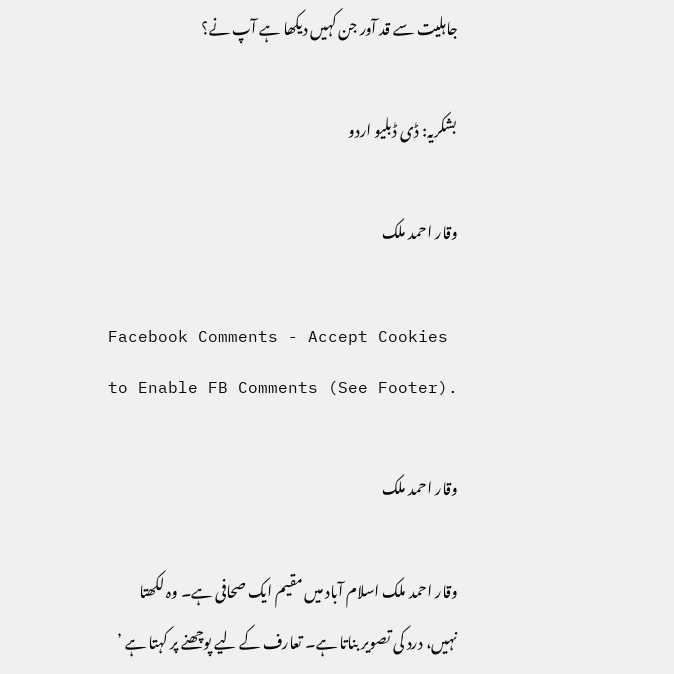جاہلیت سے قد آور جن کہیں دیکھا ہے آپ نے؟

بشکریہ: ڈی ڈبلیو اردو

وقار احمد ملک

Facebook Comments - Accept Cookies to Enable FB Comments (See Footer).

وقار احمد ملک

وقار احمد ملک اسلام آباد میں مقیم ایک صحافی ہے۔ وہ لکھتا نہیں، درد کی تصویر بناتا ہے۔ تعارف کے لیے پوچھنے پر کہتا ہے ’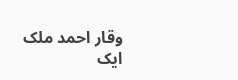وقار احمد ملک ایک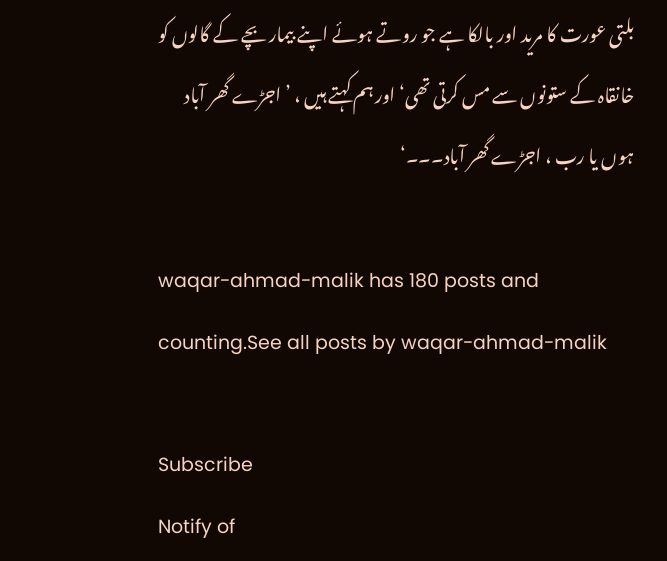بلتی عورت کا مرید اور بالکا ہے جو روتے ہوئے اپنے بیمار بچے کے گالوں کو خانقاہ کے ستونوں سے مس کرتی تھی‘ اور ہم کہتے ہیں ، ’اجڑے گھر آباد ہوں یا رب ، اجڑے گھر آباد۔۔۔‘

waqar-ahmad-malik has 180 posts and counting.See all posts by waqar-ahmad-malik

Subscribe
Notify of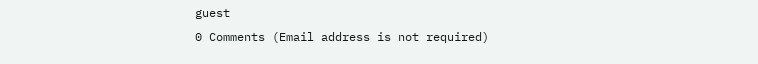guest
0 Comments (Email address is not required)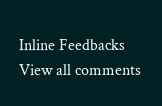Inline Feedbacks
View all comments